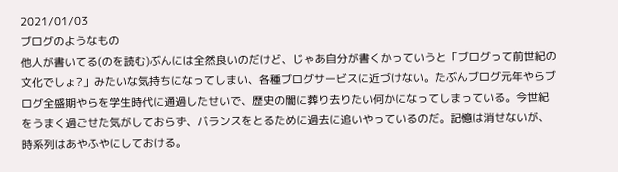2021/01/03
ブログのようなもの
他人が書いてる(のを読む)ぶんには全然良いのだけど、じゃあ自分が書くかっていうと「ブログって前世紀の文化でしょ?」みたいな気持ちになってしまい、各種ブログサービスに近づけない。たぶんブログ元年やらブログ全盛期やらを学生時代に通過したせいで、歴史の闇に葬り去りたい何かになってしまっている。今世紀をうまく過ごせた気がしておらず、バランスをとるために過去に追いやっているのだ。記憶は消せないが、時系列はあやふやにしておける。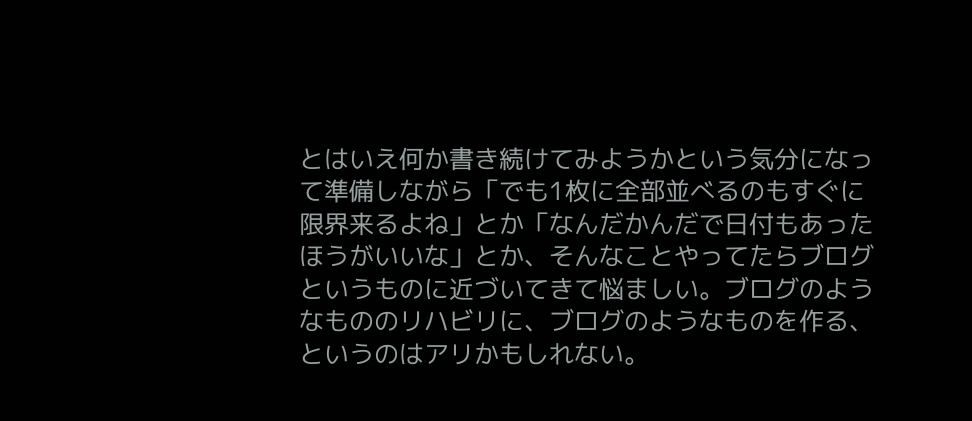とはいえ何か書き続けてみようかという気分になって準備しながら「でも1枚に全部並べるのもすぐに限界来るよね」とか「なんだかんだで日付もあったほうがいいな」とか、そんなことやってたらブログというものに近づいてきて悩ましい。ブログのようなもののリハビリに、ブログのようなものを作る、というのはアリかもしれない。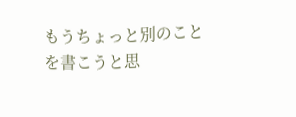もうちょっと別のことを書こうと思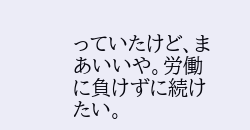っていたけど、まあいいや。労働に負けずに続けたい。